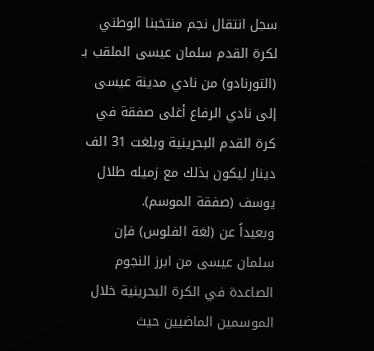سجل انتقال نجم منتخبنا الوطني لكرة القدم سلمان عيسى الملقب بـ (التورنادو) من نادي مدينة عيسى إلى نادي الرفاع أغلى صفقة في كرة القدم البحرينية وبلغت 31 الف دينار ليكون بذلك مع زميله طلال يوسف (صفقة الموسم).
وبعيداً عن (لغة الفلوس) فإن سلمان عيسى من ابرز النجوم الصاعدة في الكرة البحرينية خلال الموسمين الماضيين حيث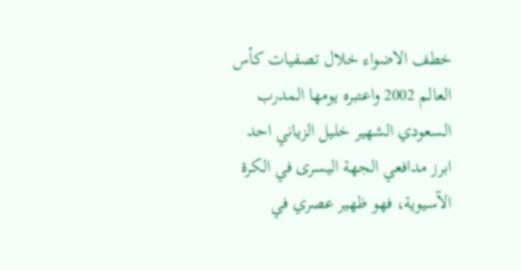خطف الاضواء خلال تصفيات كأس العالم 2002 واعتبره يومها المدرب السعودي الشهير خليل الزياني احد ابرز مدافعي الجهة اليسرى في الكرة الآسيوية، فهو ظهير عصري في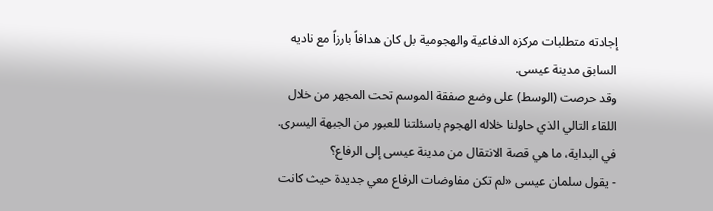إجادته متطلبات مركزه الدفاعية والهجومية بل كان هدافاً بارزاً مع ناديه السابق مدينة عيسى.
وقد حرصت (الوسط) على وضع صفقة الموسم تحت المجهر من خلال اللقاء التالي الذي حاولنا خلاله الهجوم باسئلتنا للعبور من الجبهة اليسرى.
في البداية، ما هي قصة الانتقال من مدينة عيسى إلى الرفاع؟
- يقول سلمان عيسى «لم تكن مفاوضات الرفاع معي جديدة حيث كانت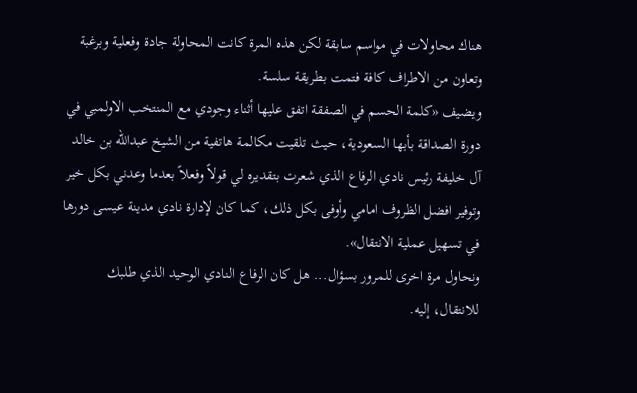هناك محاولات في مواسم سابقة لكن هذه المرة كانت المحاولة جادة وفعلية وبرغبة وتعاون من الاطراف كافة فتمت بطريقة سلسة.
ويضيف «كلمة الحسم في الصفقة اتفق عليها أثناء وجودي مع المنتخب الاولمبي في دورة الصداقة بأبها السعودية، حيث تلقيت مكالمة هاتفية من الشيخ عبدالله بن خالد آل خليفة رئيس نادي الرفاع الذي شعرت بتقديره لي قولاً وفعلاً بعدما وعدني بكل خير وتوفير افضل الظروف امامي وأوفى بكل ذلك، كما كان لإدارة نادي مدينة عيسى دورها في تسهيل عملية الانتقال».
ونحاول مرة اخرى للمرور بسؤال... هل كان الرفاع النادي الوحيد الذي طلبك للانتقال، إليه.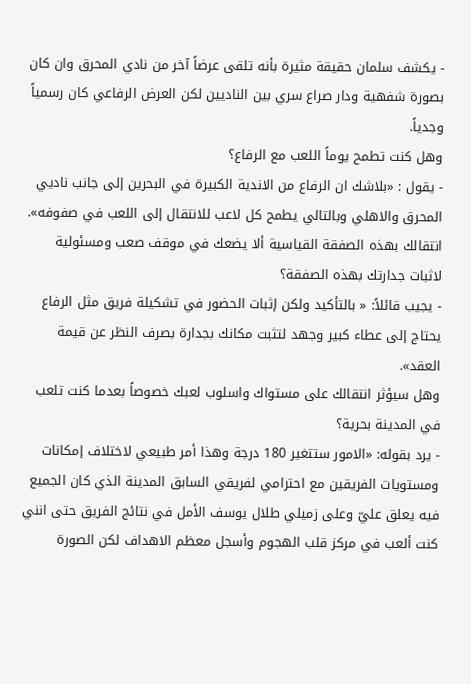- يكشف سلمان حقيقة مثيرة بأنه تلقى عرضاً آخر من نادي المحرق وان كان بصورة شفهية ودار صراع سري بين الناديين لكن العرض الرفاعي كان رسمياً وجدياً.
وهل كنت تطمح يوماً اللعب مع الرفاع؟
- يقول : «بلاشك ان الرفاع من الاندية الكبيرة في البحرين إلى جانب ناديي المحرق والاهلي وبالتالي يطمح كل لاعب للانتقال إلى اللعب في صفوفه».
انتقالك بهذه الصفقة القياسية ألا يضعك في موقف صعب ومسئولية لاثبات جدارتك بهذه الصفقة؟
- يجيب قائلاً: « بالتأكيد ولكن إثبات الحضور في تشكيلة فريق مثل الرفاع يحتاج إلى عطاء كبير وجهد لتثبت مكانك بجدارة بصرف النظر عن قيمة العقد».
وهل سيؤثر انتقالك على مستواك واسلوب لعبك خصوصاً بعدما كنت تلعب في المدينة بحرية؟
- يرد بقوله: «الامور ستتغير 180 درجة وهذا أمر طبيعي لاختلاف إمكانات ومستويات الفريقين مع احترامي لفريقي السابق المدينة الذي كان الجميع فيه يعلق عليّ وعلى زميلي طلال يوسف الأمل في نتائج الفريق حتى انني كنت ألعب في مركز قلب الهجوم وأسجل معظم الاهداف لكن الصورة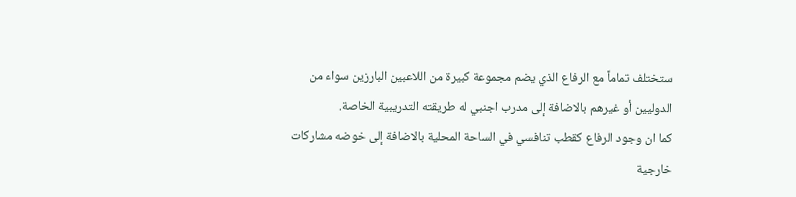ستختلف تماماً مع الرفاع الذي يضم مجموعة كبيرة من اللاعبين البارزين سواء من الدوليين أو غيرهم بالاضافة إلى مدرب اجنبي له طريقته التدريبية الخاصة.
كما ان وجود الرفاع كقطب تنافسي في الساحة المحلية بالاضافة إلى خوضه مشاركات خارجية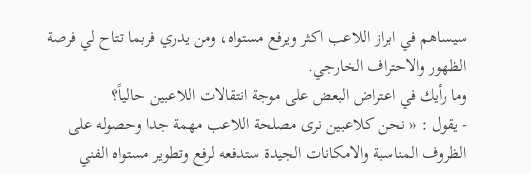سيساهم في ابراز اللاعب اكثر ويرفع مستواه، ومن يدري فربما تتاح لي فرصة الظهور والاحتراف الخارجي.
وما رأيك في اعتراض البعض على موجة انتقالات اللاعبين حالياً؟
- يقول : « نحن كلاعبين نرى مصلحة اللاعب مهمة جدا وحصوله على الظروف المناسبة والامكانات الجيدة ستدفعه لرفع وتطوير مستواه الفني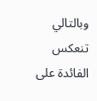وبالتالي تنعكس الفائدة على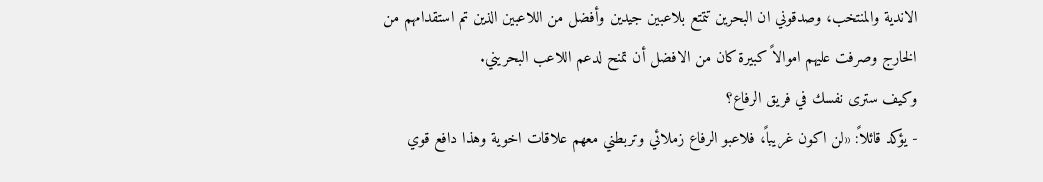الاندية والمنتخب، وصدقوني ان البحرين تتمتع بلاعبين جيدين وأفضل من اللاعبين الذين تم استقدامهم من الخارج وصرفت عليهم اموالاً كبيرة كان من الافضل أن تمنح لدعم اللاعب البحريني.
وكيف سترى نفسك في فريق الرفاع؟
- يؤكد قائلاً: «لن اكون غريباً، فلاعبو الرفاع زملائي وتربطني معهم علاقات اخوية وهذا دافع قوي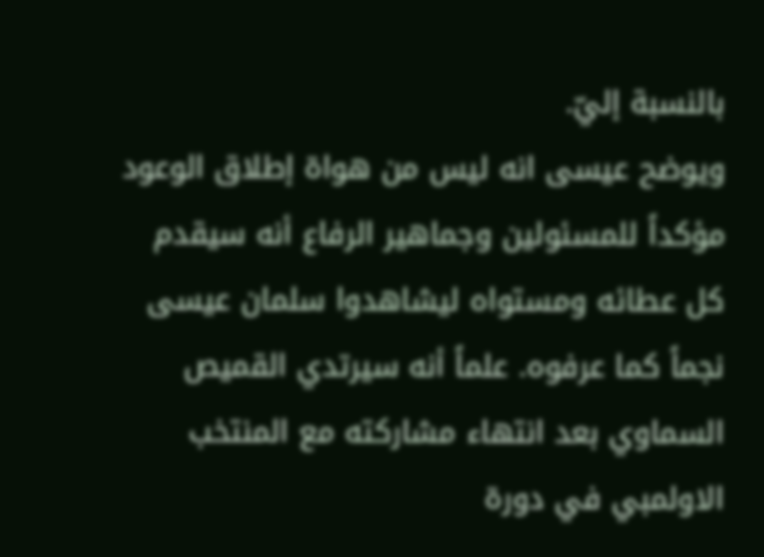بالنسبة إليّ.
ويوضح عيسى انه ليس من هواة إطلاق الوعود مؤكداً للمسئولين وجماهير الرفاع أنه سيقدم كل عطائه ومستواه ليشاهدوا سلمان عيسى نجماً كما عرفوه. علماً أنه سيرتدي القميص السماوي بعد انتهاء مشاركته مع المنتخب الاولمبي في دورة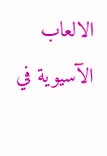الالعاب الآسيوية في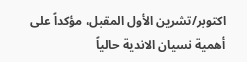اكتوبر/تشرين الأول المقبل، مؤكداً على أهمية نسيان الاندية حالياً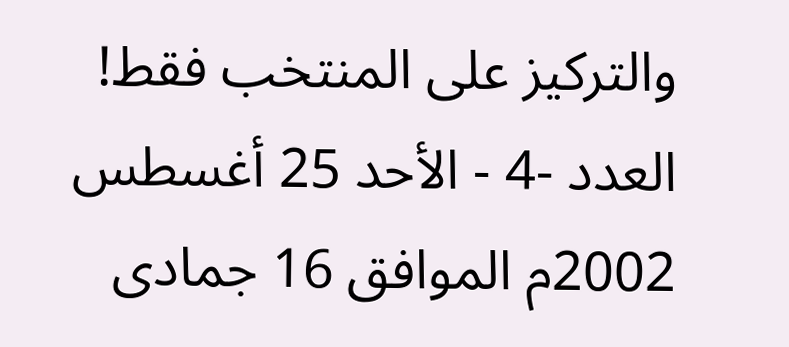والتركيز على المنتخب فقط!
العدد -4 - الأحد 25 أغسطس 2002م الموافق 16 جمادى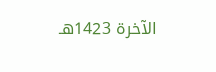الآخرة 1423هـ